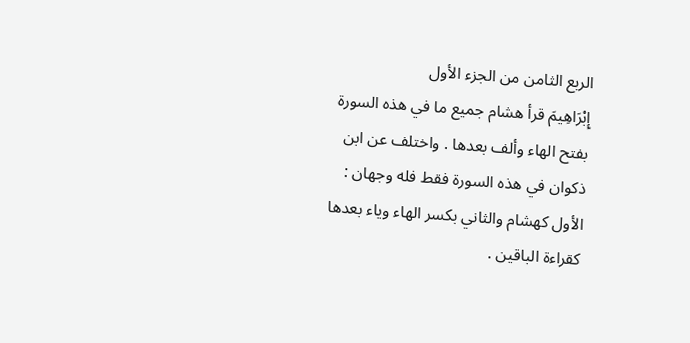الربع الثامن من الجزء الأول
إِبْرَاهِيمَ قرأ هشام جميع ما في هذه السورة بفتح الهاء وألف بعدها . واختلف عن ابن
ذكوان في هذه السورة فقط فله وجهان : الأول كهشام والثاني بكسر الهاء وياء بعدها كقراءة الباقين .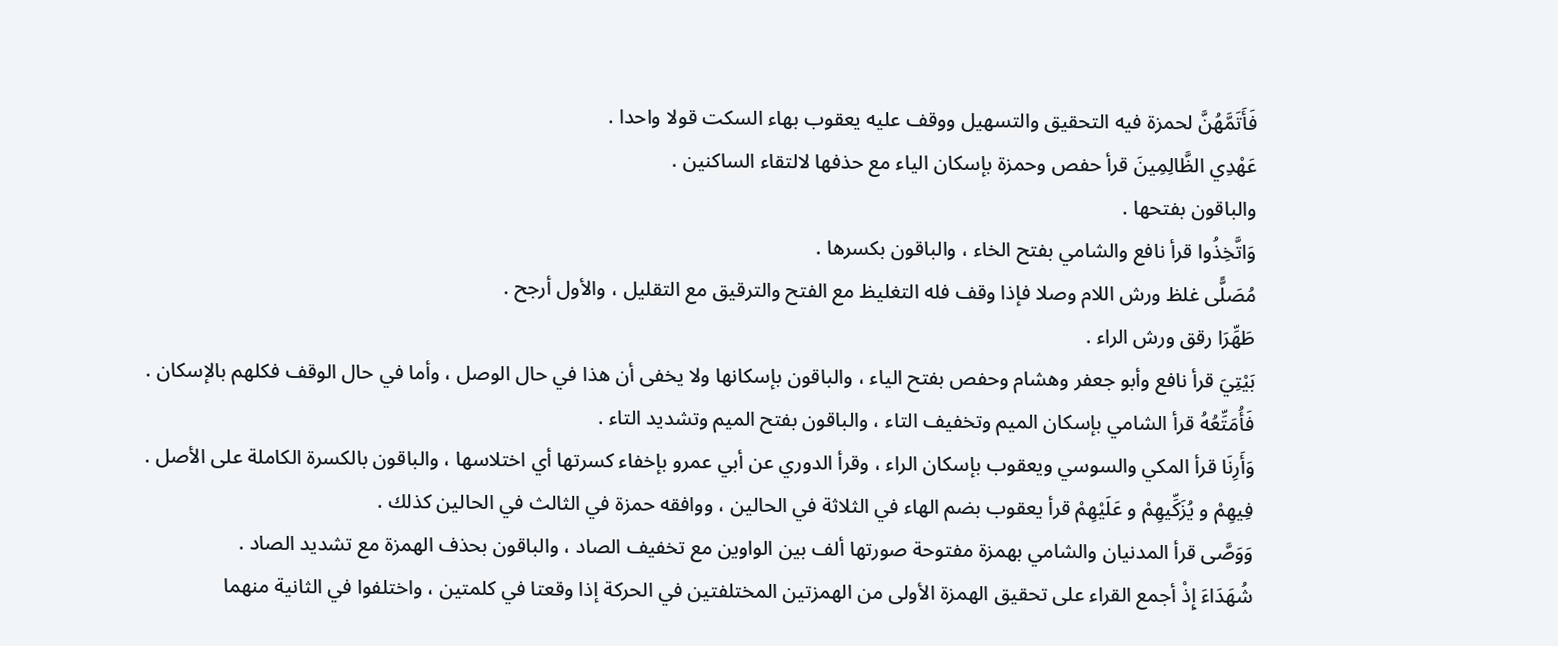فَأَتَمَّهُنَّ لحمزة فيه التحقيق والتسهيل ووقف عليه يعقوب بهاء السكت قولا واحدا .
عَهْدِي الظَّالِمِينَ قرأ حفص وحمزة بإسكان الياء مع حذفها لالتقاء الساكنين .
والباقون بفتحها .
وَاتَّخِذُوا قرأ نافع والشامي بفتح الخاء ، والباقون بكسرها .
مُصَلًّى غلظ ورش اللام وصلا فإذا وقف فله التغليظ مع الفتح والترقيق مع التقليل ، والأول أرجح .
طَهِّرَا رقق ورش الراء .
بَيْتِيَ قرأ نافع وأبو جعفر وهشام وحفص بفتح الياء ، والباقون بإسكانها ولا يخفى أن هذا في حال الوصل ، وأما في حال الوقف فكلهم بالإسكان .
فَأُمَتِّعُهُ قرأ الشامي بإسكان الميم وتخفيف التاء ، والباقون بفتح الميم وتشديد التاء .
وَأَرِنَا قرأ المكي والسوسي ويعقوب بإسكان الراء ، وقرأ الدوري عن أبي عمرو بإخفاء كسرتها أي اختلاسها ، والباقون بالكسرة الكاملة على الأصل .
فِيهِمْ و يُزَكِّيهِمْ و عَلَيْهِمْ قرأ يعقوب بضم الهاء في الثلاثة في الحالين ، ووافقه حمزة في الثالث في الحالين كذلك .
وَوَصَّى قرأ المدنيان والشامي بهمزة مفتوحة صورتها ألف بين الواوين مع تخفيف الصاد ، والباقون بحذف الهمزة مع تشديد الصاد .
شُهَدَاءَ إِذْ أجمع القراء على تحقيق الهمزة الأولى من الهمزتين المختلفتين في الحركة إذا وقعتا في كلمتين ، واختلفوا في الثانية منهما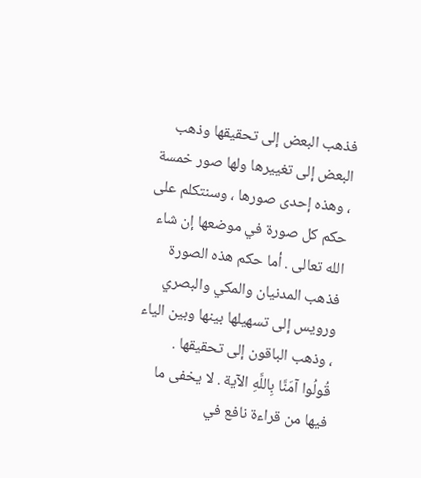فذهب البعض إلى تحقيقها وذهب البعض إلى تغييرها ولها صور خمسة ، وهذه إحدى صورها ، وسنتكلم على حكم كل صورة في موضعها إن شاء الله تعالى . أما حكم هذه الصورة فذهب المدنيان والمكي والبصري ورويس إلى تسهيلها بينها وبين الياء ، وذهب الباقون إلى تحقيقها .
قُولُوا آمَنَّا بِاللَّهِ الآية . لا يخفى ما فيها من قراءة نافع في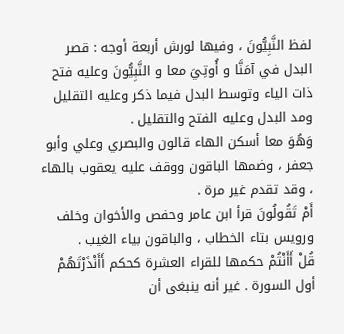لفظ النَّبِيُّونَ ، وفيها لورش أربعة أوجه : قصر البدل في آمَنَّا و أُوتِيَ معا و النَّبِيُّونَ وعليه فتح ذات الياء وتوسط البدل فيما ذكر وعليه التقليل ومد البدل وعليه الفتح والتقليل .
وَهُوَ معا أسكن الهاء قالون والبصري وعلي وأبو جعفر ، وضمها الباقون ووقف عليه يعقوب بالهاء ، وقد تقدم غير مرة .
أَمْ تَقُولُونَ قرأ ابن عامر وحفص والأخوان وخلف ورويس بتاء الخطاب ، والباقون بياء الغيب .
قُلْ أَأَنْتُمْ حكمها للقراء العشرة كحكم أَأَنْذَرْتَهُمْ أول السورة . غير أنه ينبغى أن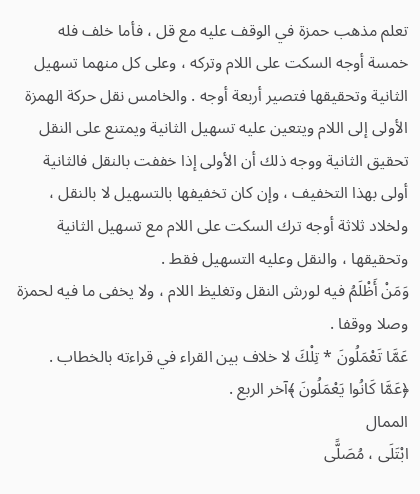تعلم مذهب حمزة في الوقف عليه مع قل ، فأما خلف فله خمسة أوجه السكت على اللام وتركه ، وعلى كل منهما تسهيل الثانية وتحقيقها فتصير أربعة أوجه . والخامس نقل حركة الهمزة الأولى إلى اللام ويتعين عليه تسهيل الثانية ويمتنع على النقل تحقيق الثانية ووجه ذلك أن الأولى إذا خففت بالنقل فالثانية أولى بهذا التخفيف ، وإن كان تخفيفها بالتسهيل لا بالنقل ، ولخلاد ثلاثة أوجه ترك السكت على اللام مع تسهيل الثانية وتحقيقها ، والنقل وعليه التسهيل فقط .
وَمَنْ أَظْلَمُ فيه لورش النقل وتغليظ اللام ، ولا يخفى ما فيه لحمزة وصلا ووقفا .
عَمَّا تَعْمَلُونَ * تِلْكَ لا خلاف بين القراء في قراءته بالخطاب .
﴿عَمَّا كَانُوا يَعْمَلُونَ ﴾آخر الربع .
الممال
ابْتَلَى ، مُصَلًّى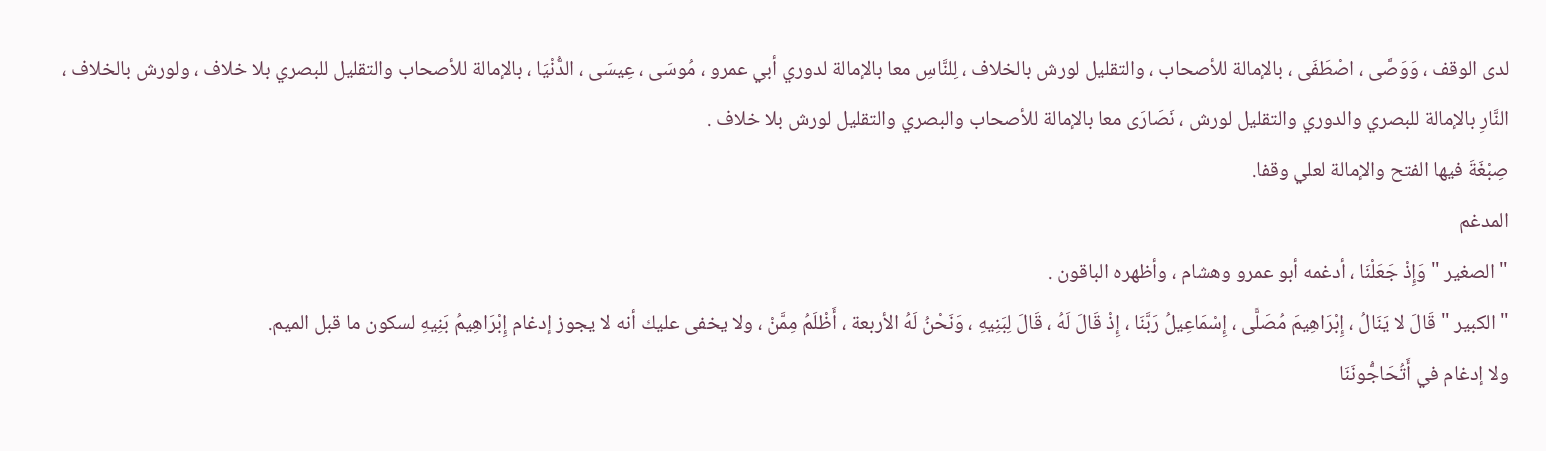لدى الوقف ، وَوَصَّى ، اصْطَفَى ، بالإمالة للأصحاب ، والتقليل لورش بالخلاف ، لِلنَّاسِ معا بالإمالة لدوري أبي عمرو ، مُوسَى ، عِيسَى ، الدُّنْيَا ، بالإمالة للأصحاب والتقليل للبصري بلا خلاف ، ولورش بالخلاف ، النَّارِ بالإمالة للبصري والدوري والتقليل لورش ، نَصَارَى معا بالإمالة للأصحاب والبصري والتقليل لورش بلا خلاف .
صِبْغَةَ فيها الفتح والإمالة لعلي وقفا.
المدغم
" الصغير " وَإِذْ جَعَلْنَا ، أدغمه أبو عمرو وهشام ، وأظهره الباقون .
" الكبير " قَالَ لا يَنَالُ ، إِبْرَاهِيمَ مُصَلًّى ، إِسْمَاعِيلُ رَبَّنَا ، إِذْ قَالَ لَهُ ، قَالَ لِبَنِيهِ ، وَنَحْنُ لَهُ الأربعة ، أَظْلَمُ مِمَّنْ ، ولا يخفى عليك أنه لا يجوز إدغام إِبْرَاهِيمُ بَنِيهِ لسكون ما قبل الميم.
ولا إدغام في أَتُحَاجُّونَنَا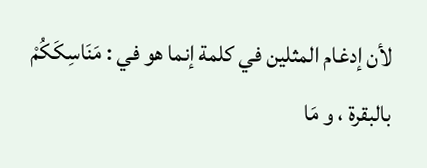لأن إدغام المثلين في كلمة إنما هو في : مَنَاسِكَكُمْ بالبقرة ، و مَا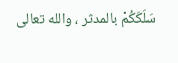سَلَكَكُمْ بالمدثر ، والله تعالى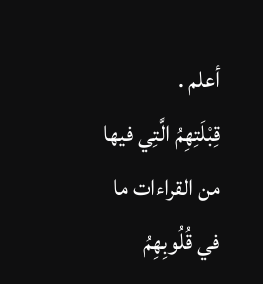أعلم .
قِبْلَتِهِمُ الَّتِي فيها من القراءات ما في قُلُوبِهِمُ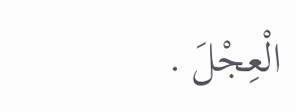الْعِجْلَ .